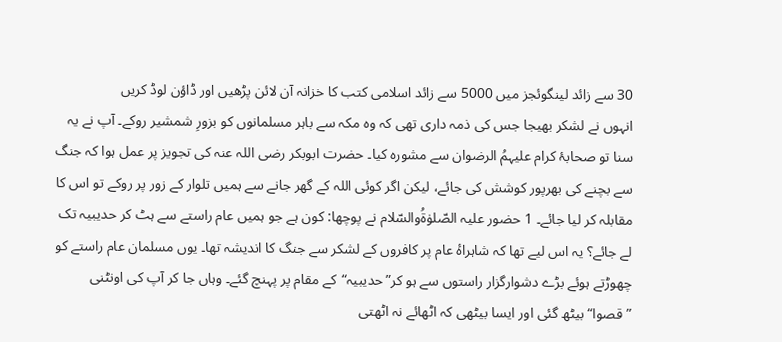30 سے زائد لینگوئجز میں 5000 سے زائد اسلامی کتب کا خزانہ آن لائن پڑھیں اور ڈاؤن لوڈ کریں
انہوں نے لشکر بھیجا جس کی ذمہ داری تھی کہ وہ مکہ سے باہر مسلمانوں کو بزورِ شمشیر روکے۔ آپ نے یہ سنا تو صحابۂ کرام علیہمُ الرضوان سے مشورہ کیا۔ حضرت ابوبکر رضی اللہ عنہ کی تجویز پر عمل ہوا کہ جنگ سے بچنے کی بھرپور کوشش کی جائے، لیکن اگر کوئی اللہ کے گھر جانے سے ہمیں تلوار کے زور پر روکے تو اس کا مقابلہ کر لیا جائے۔ 1 حضور علیہ الصّلوٰۃُوالسّلام نے پوچھا: کون ہے جو ہمیں عام راستے سے ہٹ کر حدیبیہ تک لے جائے؟ یہ اس لیے تھا کہ شاہراۂ عام پر کافروں کے لشکر سے جنگ کا اندیشہ تھا۔ یوں مسلمان عام راستے کو چھوڑتے ہوئے بڑے دشوارگزار راستوں سے ہو کر”حدیبیہ“کے مقام پر پہنچ گئے۔ وہاں جا کر آپ کی اونٹنی ”قصوا“ بیٹھ گئی اور ایسا بیٹھی کہ اٹھائے نہ اٹھتی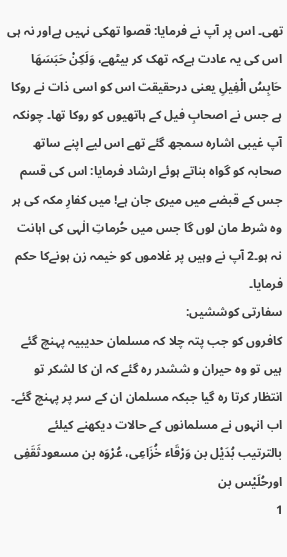تھی۔ اس پر آپ نے فرمایا: قصوا تھکی نہیں ہےاور نہ ہی اس کی یہ عادت ہےکہ تھک کر بیٹھے، وَلَكِنْ حَبَسَهَا حَابِسُ الْفِيلِ یعنی درحقیقت اس کو اسی ذات نے روکا ہے جس نے اصحابِ فیل کے ہاتھیوں کو روکا تھا۔ چونکہ آپ غیبی اشارہ سمجھ گئے تھے اس لیے اپنے ساتھ صحابہ کو گواہ بناتے ہوئے ارشاد فرمایا: اس کی قسم جس کے قبضے میں میری جان ہے! میں کفارِ مکہ کی ہر وہ شرط مان لوں گا جس میں حُرماتِ الٰہی کی اہانت نہ ہو۔2 آپ نے وہیں پر غلاموں کو خیمہ زن ہونےکا حکم فرمایا۔
سفارتی کوششیں:
کافروں کو جب پتہ چلا کہ مسلمان حدیبیہ پہنچ گئے ہیں تو وہ حیران و ششدر رہ گئے کہ ان کا لشکر تو انتظار کرتا رہ گیا جبکہ مسلمان ان کے سر پر پہنچ گئے۔ اب انہوں نے مسلمانوں کے حالات دیکھنے کیلئے بالترتیب بُدَیْل بن وَرْقَاء خُزَاعِی، عُرْوَہ بن مسعودثَقَفِی اورحُلَیْس بن
1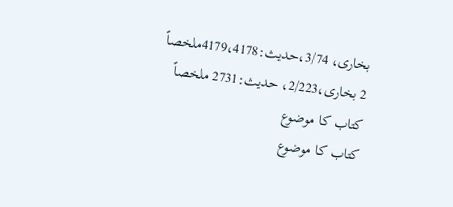بخاری، 3/74،حدیث:4179،4178ملخصاً
2 بخاری،2/223، حدیث:2731 ملخصاً
کتاب کا موضوع
کتاب کا موضوع